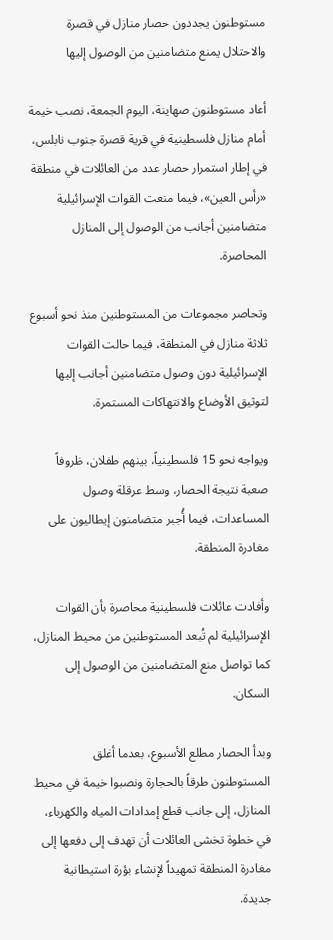مستوطنون يجددون حصار منازل في قصرة والاحتلال يمنع متضامنين من الوصول إليها

أعاد مستوطنون صهاينة، اليوم الجمعة، نصب خيمة أمام منازل فلسطينية في قرية قصرة جنوب نابلس، في إطار استمرار حصار عدد من العائلات في منطقة «رأس العين»، فيما منعت القوات الإسرائيلية متضامنين أجانب من الوصول إلى المنازل المحاصرة.

وتحاصر مجموعات من المستوطنين منذ نحو أسبوع ثلاثة منازل في المنطقة، فيما حالت القوات الإسرائيلية دون وصول متضامنين أجانب إليها لتوثيق الأوضاع والانتهاكات المستمرة.

ويواجه نحو 15 فلسطينياً، بينهم طفلان، ظروفاً صعبة نتيجة الحصار، وسط عرقلة وصول المساعدات، فيما أُجبر متضامنون إيطاليون على مغادرة المنطقة.

وأفادت عائلات فلسطينية محاصرة بأن القوات الإسرائيلية لم تُبعد المستوطنين من محيط المنازل، كما تواصل منع المتضامنين من الوصول إلى السكان.

وبدأ الحصار مطلع الأسبوع، بعدما أغلق المستوطنون طرقاً بالحجارة ونصبوا خيمة في محيط المنازل، إلى جانب قطع إمدادات المياه والكهرباء، في خطوة تخشى العائلات أن تهدف إلى دفعها إلى مغادرة المنطقة تمهيداً لإنشاء بؤرة استيطانية جديدة.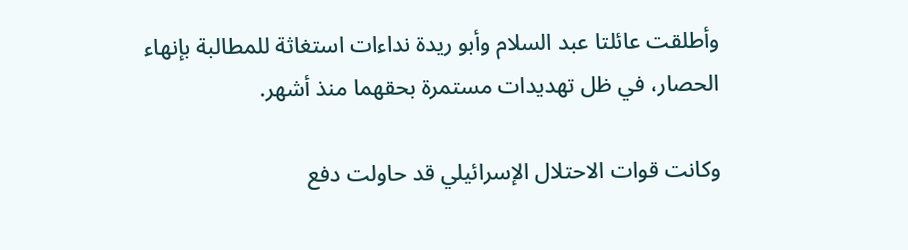وأطلقت عائلتا عبد السلام وأبو ريدة نداءات استغاثة للمطالبة بإنهاء الحصار، في ظل تهديدات مستمرة بحقهما منذ أشهر.

وكانت قوات الاحتلال الإسرائيلي قد حاولت دفع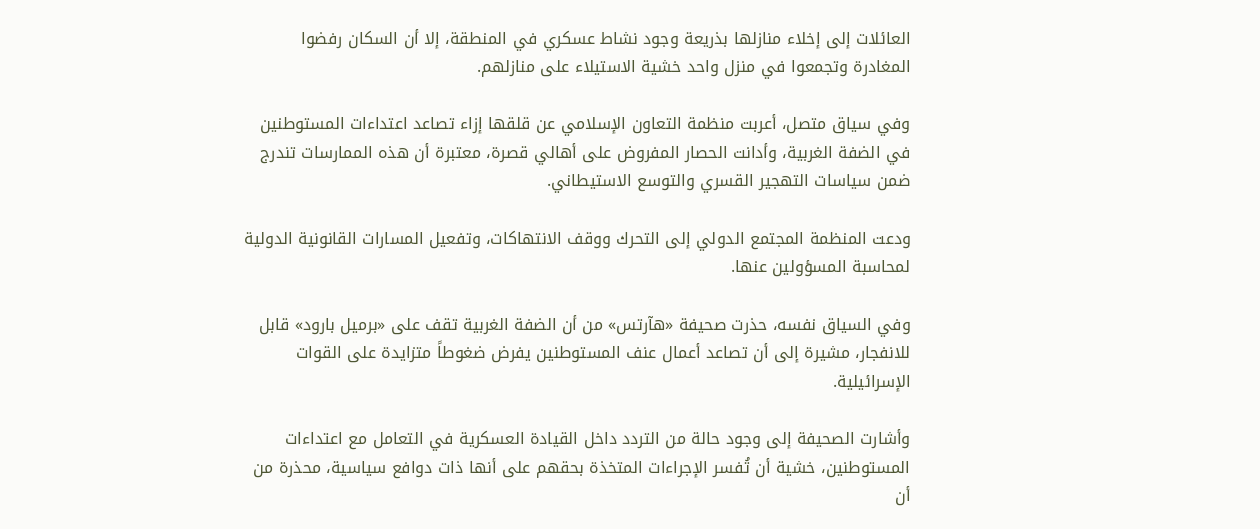العائلات إلى إخلاء منازلها بذريعة وجود نشاط عسكري في المنطقة، إلا أن السكان رفضوا المغادرة وتجمعوا في منزل واحد خشية الاستيلاء على منازلهم.

وفي سياق متصل، أعربت منظمة التعاون الإسلامي عن قلقها إزاء تصاعد اعتداءات المستوطنين في الضفة الغربية، وأدانت الحصار المفروض على أهالي قصرة، معتبرة أن هذه الممارسات تندرج ضمن سياسات التهجير القسري والتوسع الاستيطاني.

ودعت المنظمة المجتمع الدولي إلى التحرك ووقف الانتهاكات، وتفعيل المسارات القانونية الدولية لمحاسبة المسؤولين عنها.

وفي السياق نفسه، حذرت صحيفة «هآرتس» من أن الضفة الغربية تقف على «برميل بارود» قابل للانفجار، مشيرة إلى أن تصاعد أعمال عنف المستوطنين يفرض ضغوطاً متزايدة على القوات الإسرائيلية.

وأشارت الصحيفة إلى وجود حالة من التردد داخل القيادة العسكرية في التعامل مع اعتداءات المستوطنين، خشية أن تُفسر الإجراءات المتخذة بحقهم على أنها ذات دوافع سياسية، محذرة من أن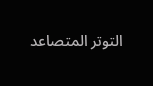التوتر المتصاعد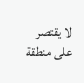لا يقتصر على منطقة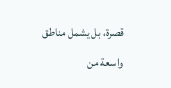قصرة، بل يشمل مناطق واسعة من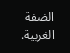الضفة الغربية.